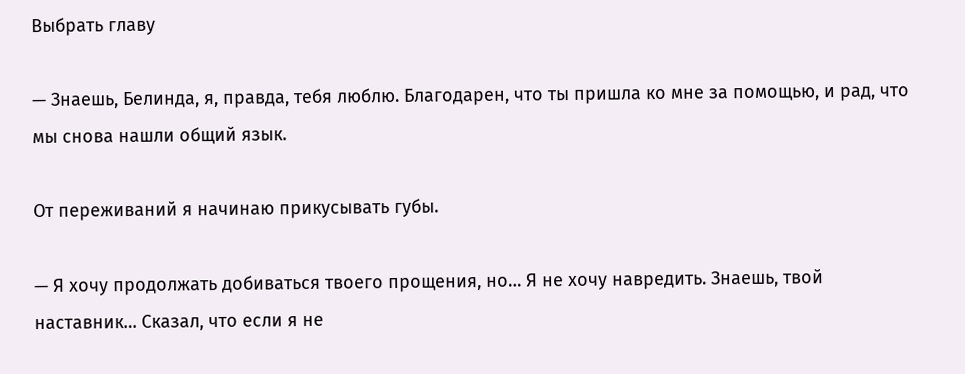Выбрать главу

— Знаешь, Белинда, я, правда, тебя люблю. Благодарен, что ты пришла ко мне за помощью, и рад, что мы снова нашли общий язык.

От переживаний я начинаю прикусывать губы.

— Я хочу продолжать добиваться твоего прощения, но… Я не хочу навредить. Знаешь, твой наставник… Сказал, что если я не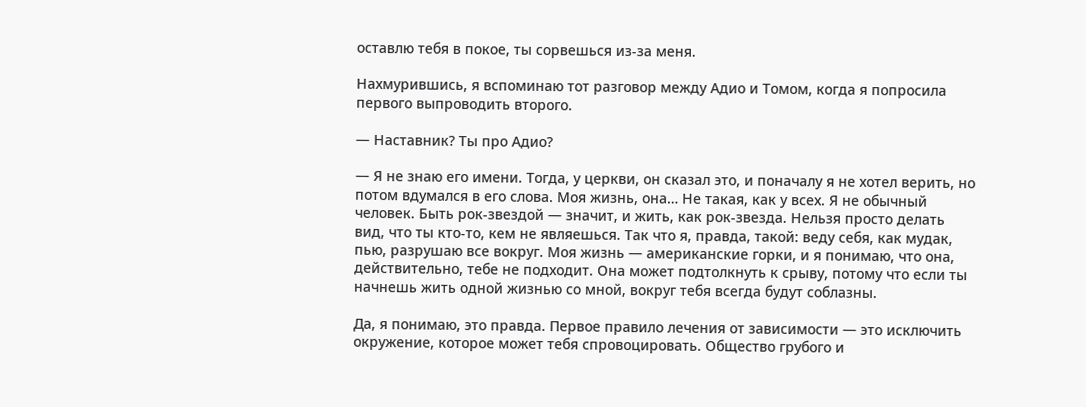оставлю тебя в покое, ты сорвешься из-за меня.

Нахмурившись, я вспоминаю тот разговор между Адио и Томом, когда я попросила первого выпроводить второго.

— Наставник? Ты про Адио?

— Я не знаю его имени. Тогда, у церкви, он сказал это, и поначалу я не хотел верить, но потом вдумался в его слова. Моя жизнь, она… Не такая, как у всех. Я не обычный человек. Быть рок-звездой — значит, и жить, как рок-звезда. Нельзя просто делать вид, что ты кто-то, кем не являешься. Так что я, правда, такой: веду себя, как мудак, пью, разрушаю все вокруг. Моя жизнь — американские горки, и я понимаю, что она, действительно, тебе не подходит. Она может подтолкнуть к срыву, потому что если ты начнешь жить одной жизнью со мной, вокруг тебя всегда будут соблазны.

Да, я понимаю, это правда. Первое правило лечения от зависимости — это исключить окружение, которое может тебя спровоцировать. Общество грубого и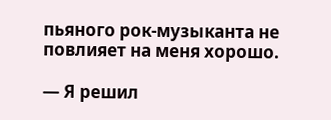пьяного рок-музыканта не повлияет на меня хорошо.

— Я решил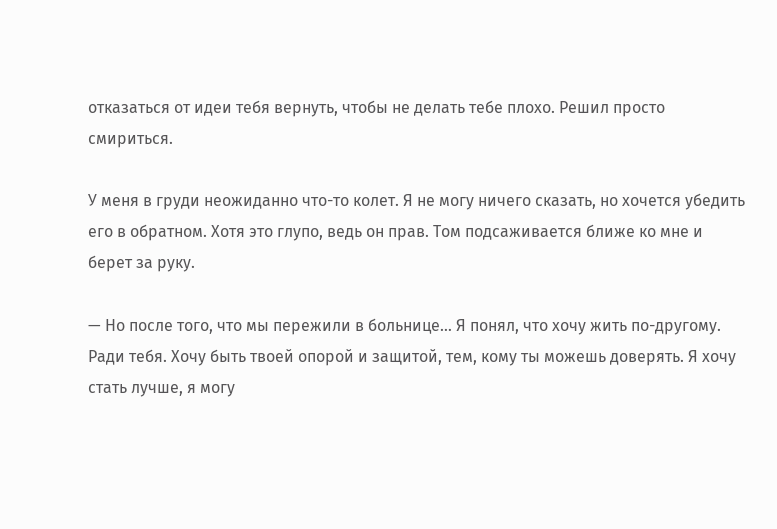отказаться от идеи тебя вернуть, чтобы не делать тебе плохо. Решил просто смириться.

У меня в груди неожиданно что-то колет. Я не могу ничего сказать, но хочется убедить его в обратном. Хотя это глупо, ведь он прав. Том подсаживается ближе ко мне и берет за руку.

— Но после того, что мы пережили в больнице… Я понял, что хочу жить по-другому. Ради тебя. Хочу быть твоей опорой и защитой, тем, кому ты можешь доверять. Я хочу стать лучше, я могу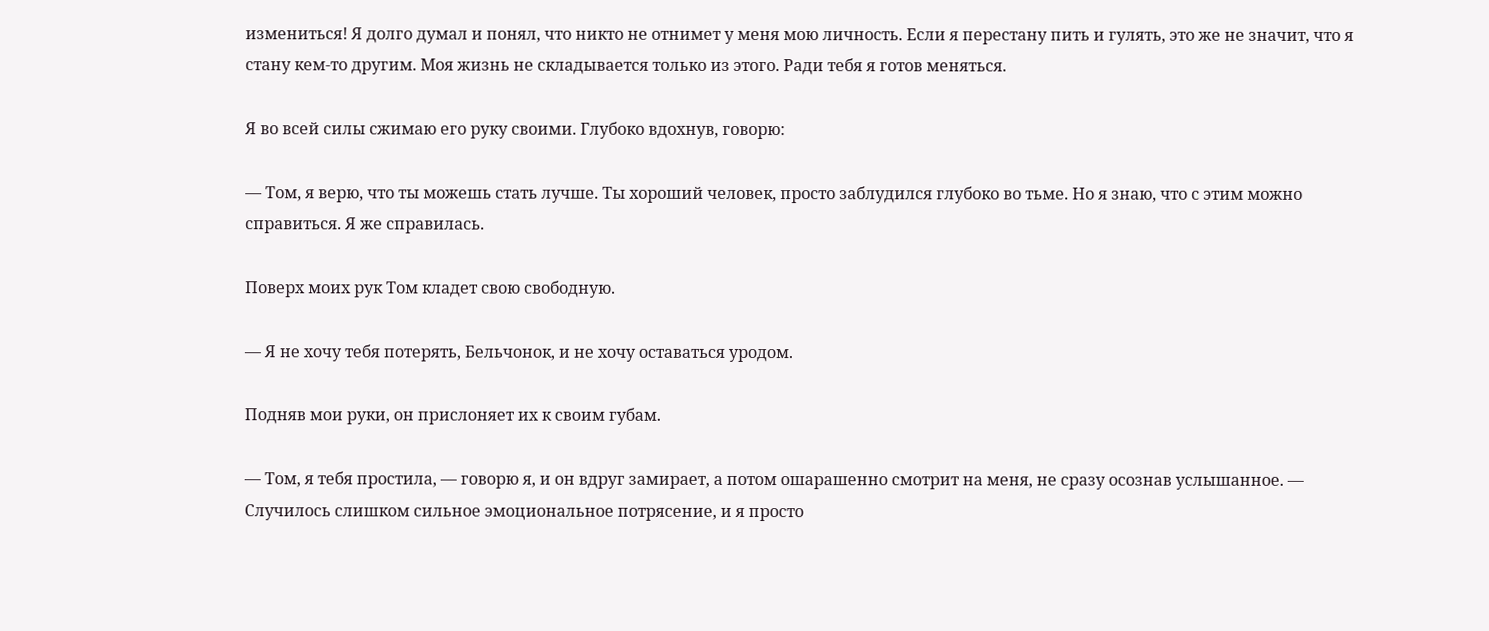измениться! Я долго думал и понял, что никто не отнимет у меня мою личность. Если я перестану пить и гулять, это же не значит, что я стану кем-то другим. Моя жизнь не складывается только из этого. Ради тебя я готов меняться.

Я во всей силы сжимаю его руку своими. Глубоко вдохнув, говорю:

— Том, я верю, что ты можешь стать лучше. Ты хороший человек, просто заблудился глубоко во тьме. Но я знаю, что с этим можно справиться. Я же справилась.

Поверх моих рук Том кладет свою свободную.

— Я не хочу тебя потерять, Бельчонок, и не хочу оставаться уродом.

Подняв мои руки, он прислоняет их к своим губам.

— Том, я тебя простила, — говорю я, и он вдруг замирает, а потом ошарашенно смотрит на меня, не сразу осознав услышанное. — Случилось слишком сильное эмоциональное потрясение, и я просто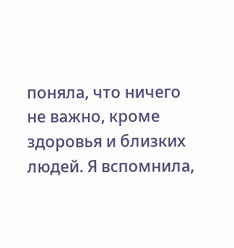поняла, что ничего не важно, кроме здоровья и близких людей. Я вспомнила,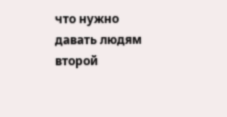что нужно давать людям второй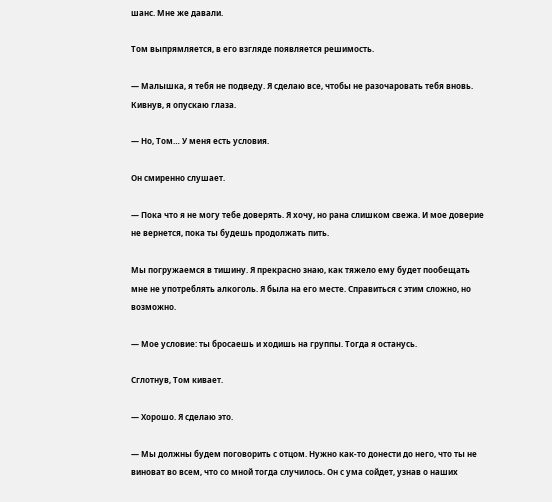шанс. Мне же давали.

Том выпрямляется, в его взгляде появляется решимость.

— Малышка, я тебя не подведу. Я сделаю все, чтобы не разочаровать тебя вновь. Кивнув, я опускаю глаза.

— Но, Том… У меня есть условия.

Он смиренно слушает.

— Пока что я не могу тебе доверять. Я хочу, но рана слишком свежа. И мое доверие не вернется, пока ты будешь продолжать пить.

Мы погружаемся в тишину. Я прекрасно знаю, как тяжело ему будет пообещать мне не употреблять алкоголь. Я была на его месте. Справиться с этим сложно, но возможно.

— Мое условие: ты бросаешь и ходишь на группы. Тогда я останусь.

Сглотнув, Том кивает.

— Хорошо. Я сделаю это.

— Мы должны будем поговорить с отцом. Нужно как-то донести до него, что ты не виноват во всем, что со мной тогда случилось. Он с ума сойдет, узнав о наших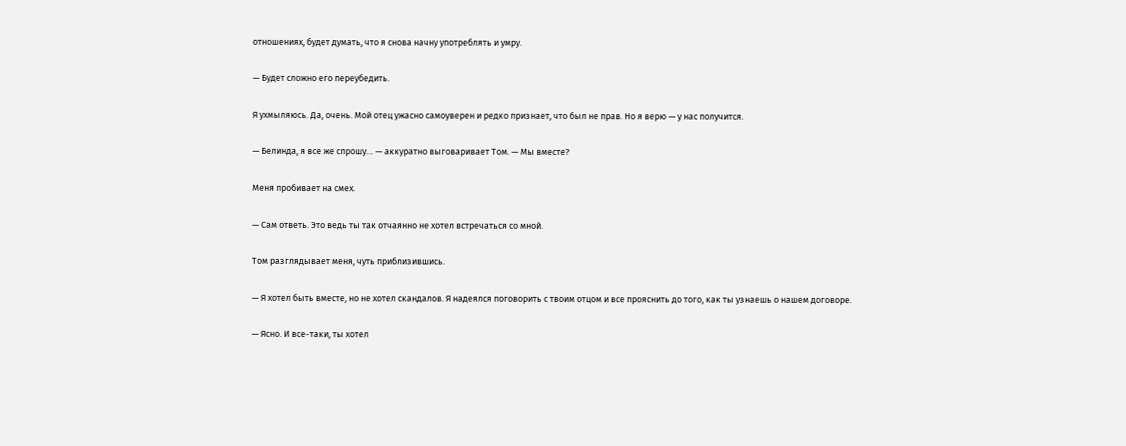отношениях, будет думать, что я снова начну употреблять и умру.

— Будет сложно его переубедить.

Я ухмыляюсь. Да, очень. Мой отец ужасно самоуверен и редко признает, что был не прав. Но я верю — у нас получится.

— Белинда, я все же спрошу… — аккуратно выговаривает Том. — Мы вместе?

Меня пробивает на смех.

— Сам ответь. Это ведь ты так отчаянно не хотел встречаться со мной.

Том разглядывает меня, чуть приблизившись.

— Я хотел быть вместе, но не хотел скандалов. Я надеялся поговорить с твоим отцом и все прояснить до того, как ты узнаешь о нашем договоре.

— Ясно. И все-таки, ты хотел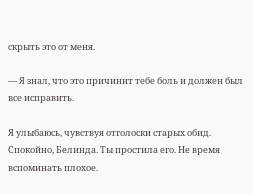скрыть это от меня.

— Я знал, что это причинит тебе боль и должен был все исправить.

Я улыбаюсь, чувствуя отголоски старых обид. Спокойно, Белинда. Ты простила его. Не время вспоминать плохое.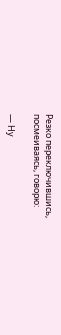Резко переключившись, посмеиваясь, говорю:

— Ну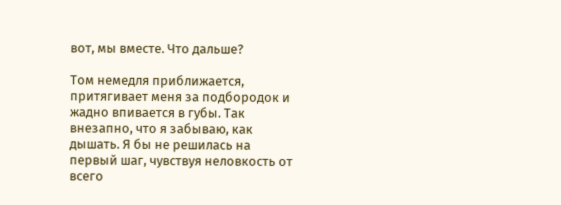вот, мы вместе. Что дальше?

Том немедля приближается, притягивает меня за подбородок и жадно впивается в губы. Так внезапно, что я забываю, как дышать. Я бы не решилась на первый шаг, чувствуя неловкость от всего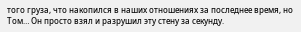того груза, что накопился в наших отношениях за последнее время, но Том… Он просто взял и разрушил эту стену за секунду.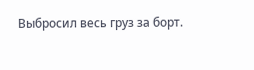Выбросил весь груз за борт.